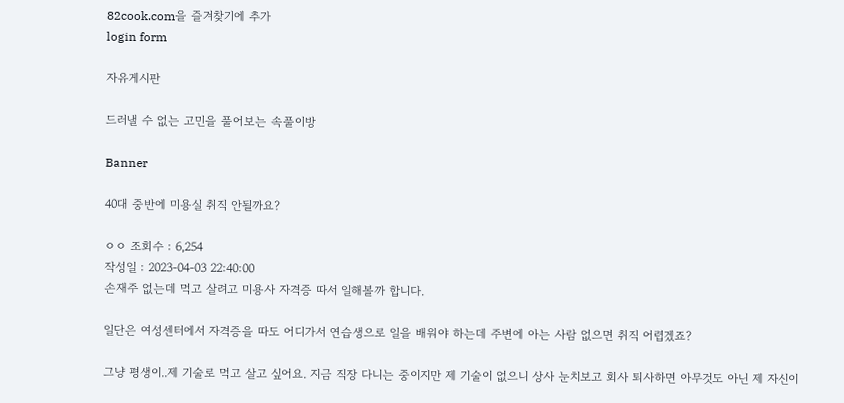82cook.com을 즐겨찾기에 추가
login form

자유게시판

드러낼 수 없는 고민을 풀어보는 속풀이방

Banner

40대 중반에 미용실 취직 안될까요?

ㅇㅇ 조회수 : 6,254
작성일 : 2023-04-03 22:40:00
손재주 없는데 먹고 살려고 미용사 자격증 따서 일해볼까 합니다.

일단은 여성센터에서 자격증을 따도 어디가서 연습생으로 일을 배워야 하는데 주변에 아는 사람 없으면 취직 어렵겠죠?

그냥 평생이..제 기술로 먹고 살고 싶어요. 지금 직장 다니는 중이지만 제 기술이 없으니 상사 눈치보고 회사 퇴사하면 아무것도 아닌 제 자신이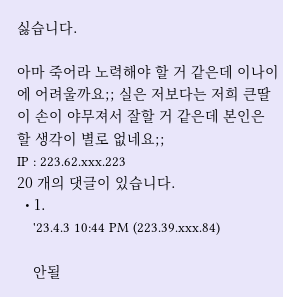싫습니다.

아마 죽어라 노력해야 할 거 같은데 이나이에 어려울까요;; 실은 저보다는 저희 큰딸이 손이 야무져서 잘할 거 같은데 본인은 할 생각이 별로 없네요;;
IP : 223.62.xxx.223
20 개의 댓글이 있습니다.
  • 1.
    '23.4.3 10:44 PM (223.39.xxx.84)

    안될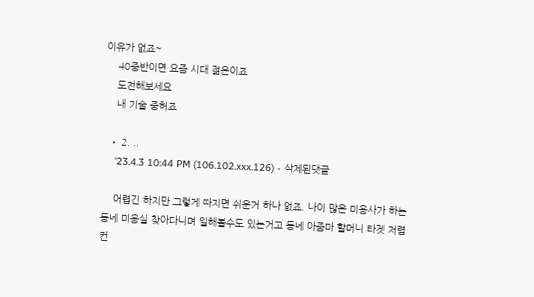이유가 없죠~
    40중반이면 요즘 시대 젊은이죠
    도전해보세요
    내 기술 중허죠

  • 2. ..
    '23.4.3 10:44 PM (106.102.xxx.126) - 삭제된댓글

    어렵긴 하지만 그렇게 따지면 쉬운거 하나 없죠. 나이 많은 미용사가 하는 동네 미용실 찾아다니며 일해볼수도 있는거고 동네 아줌마 할머니 타겟 저렴 컨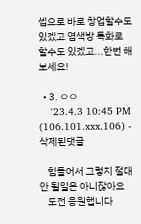셉으로 바로 창업할수도 있겠고 염색방 특화로 할수도 있겠고...한번 해보세요!

  • 3. ㅇㅇ
    '23.4.3 10:45 PM (106.101.xxx.106) - 삭제된댓글

    힘들어서 그렇지 절대 안 될일은 아니잖아요
    도전 응원햅니다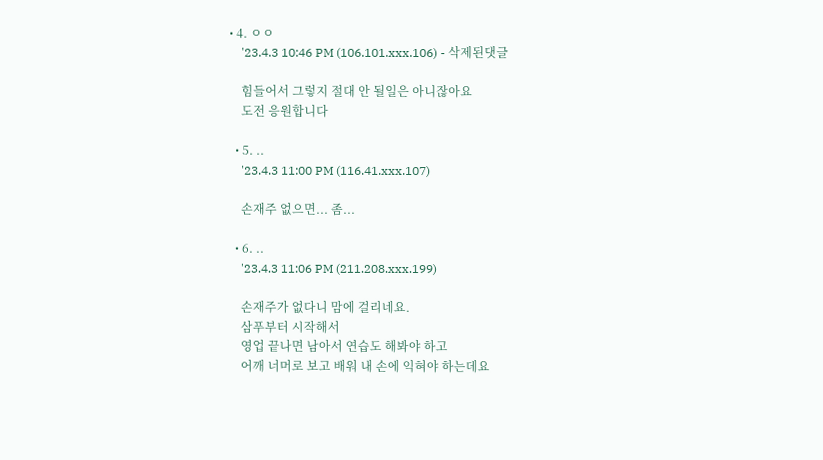• 4. ㅇㅇ
    '23.4.3 10:46 PM (106.101.xxx.106) - 삭제된댓글

    힘들어서 그렇지 절대 안 될일은 아니잖아요
    도전 응원합니다

  • 5. ..
    '23.4.3 11:00 PM (116.41.xxx.107)

    손재주 없으면... 좀...

  • 6. ..
    '23.4.3 11:06 PM (211.208.xxx.199)

    손재주가 없다니 맘에 걸리네요.
    삼푸부터 시작해서
    영업 끝나면 남아서 연습도 해봐야 하고
    어깨 너머로 보고 배워 내 손에 익혀야 하는데요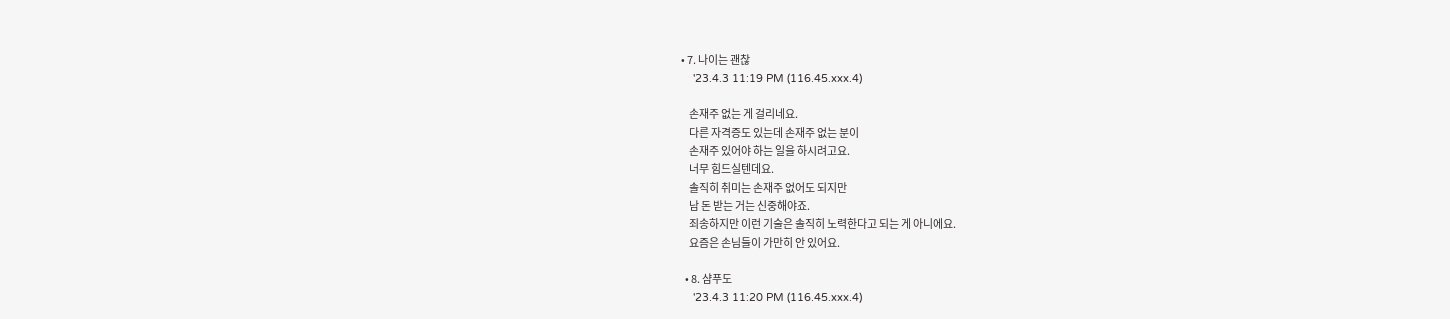• 7. 나이는 괜찮
    '23.4.3 11:19 PM (116.45.xxx.4)

    손재주 없는 게 걸리네요.
    다른 자격증도 있는데 손재주 없는 분이
    손재주 있어야 하는 일을 하시려고요.
    너무 힘드실텐데요.
    솔직히 취미는 손재주 없어도 되지만
    남 돈 받는 거는 신중해야죠.
    죄송하지만 이런 기술은 솔직히 노력한다고 되는 게 아니에요.
    요즘은 손님들이 가만히 안 있어요.

  • 8. 샴푸도
    '23.4.3 11:20 PM (116.45.xxx.4)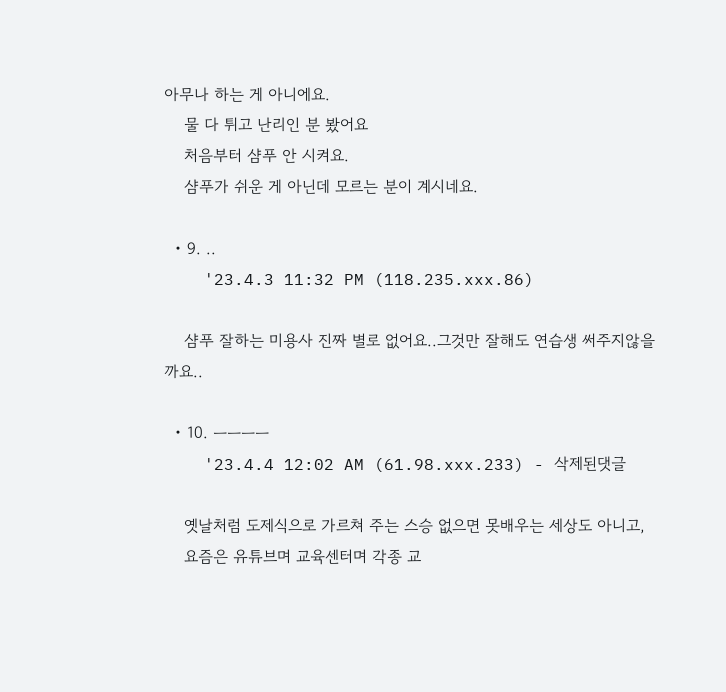아무나 하는 게 아니에요.
    물 다 튀고 난리인 분 봤어요
    처음부터 샴푸 안 시켜요.
    샴푸가 쉬운 게 아닌데 모르는 분이 계시네요.

  • 9. ..
    '23.4.3 11:32 PM (118.235.xxx.86)

    샴푸 잘하는 미용사 진짜 별로 없어요..그것만 잘해도 연습생 써주지않을까요..

  • 10. ㅡㅡㅡㅡ
    '23.4.4 12:02 AM (61.98.xxx.233) - 삭제된댓글

    옛날처럼 도제식으로 가르쳐 주는 스승 없으면 못배우는 세상도 아니고,
    요즘은 유튜브며 교육센터며 각종 교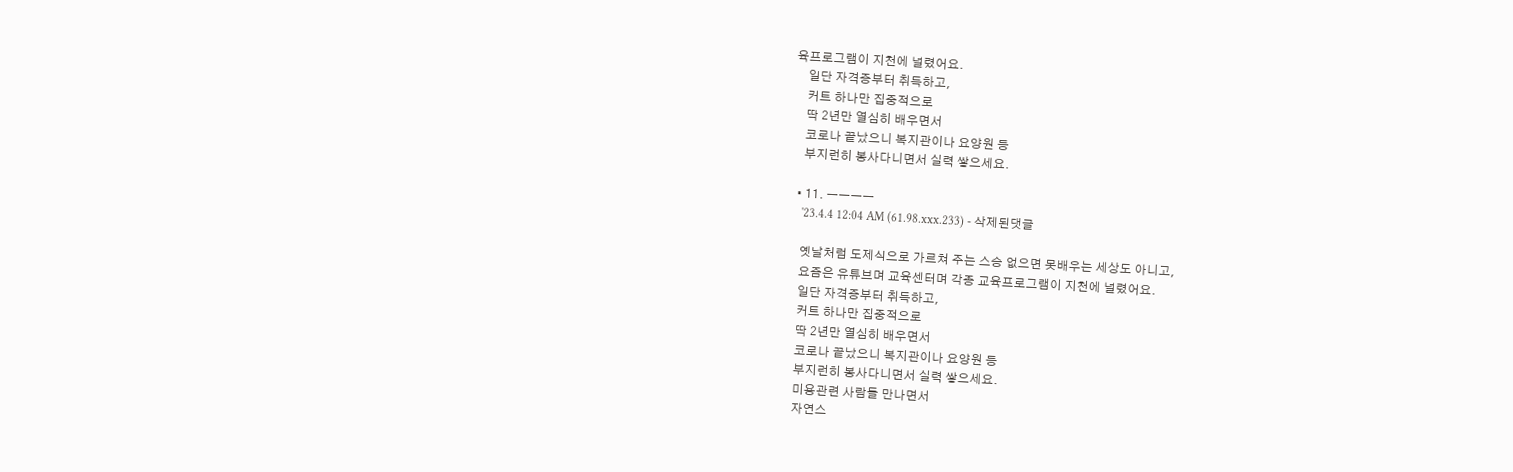육프로그램이 지천에 널렸어요.
    일단 자격증부터 취득하고,
    커트 하나만 집중적으로
    딱 2년만 열심히 배우면서
    코로나 끝났으니 복지관이나 요양원 등
    부지런히 봉사다니면서 실력 쌓으세요.

  • 11. ㅡㅡㅡㅡ
    '23.4.4 12:04 AM (61.98.xxx.233) - 삭제된댓글

    옛날처럼 도제식으로 가르쳐 주는 스승 없으면 못배우는 세상도 아니고,
    요즘은 유튜브며 교육센터며 각종 교육프로그램이 지천에 널렸어요.
    일단 자격증부터 취득하고,
    커트 하나만 집중적으로
    딱 2년만 열심히 배우면서
    코로나 끝났으니 복지관이나 요양원 등
    부지런히 봉사다니면서 실력 쌓으세요.
    미용관련 사람들 만나면서
    자연스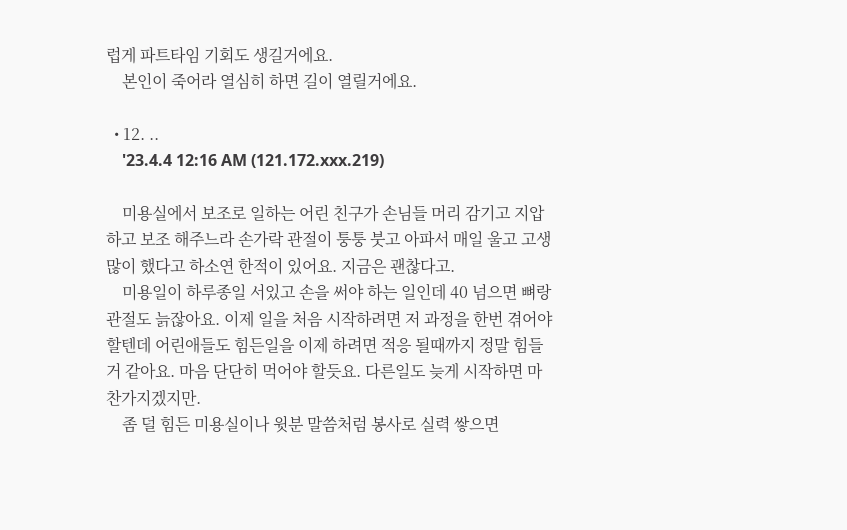럽게 파트타임 기회도 생길거에요.
    본인이 죽어라 열심히 하면 길이 열릴거에요.

  • 12. ..
    '23.4.4 12:16 AM (121.172.xxx.219)

    미용실에서 보조로 일하는 어린 친구가 손님들 머리 감기고 지압하고 보조 해주느라 손가락 관절이 퉁퉁 붓고 아파서 매일 울고 고생 많이 했다고 하소연 한적이 있어요. 지금은 괜찮다고.
    미용일이 하루종일 서있고 손을 써야 하는 일인데 40 넘으면 뼈랑 관절도 늙잖아요. 이제 일을 처음 시작하려면 저 과정을 한번 겪어야 할텐데 어린애들도 힘든일을 이제 하려면 적응 될때까지 정말 힘들거 같아요. 마음 단단히 먹어야 할듯요. 다른일도 늦게 시작하면 마찬가지겠지만.
    좀 덜 힘든 미용실이나 윗분 말씀처럼 봉사로 실력 쌓으면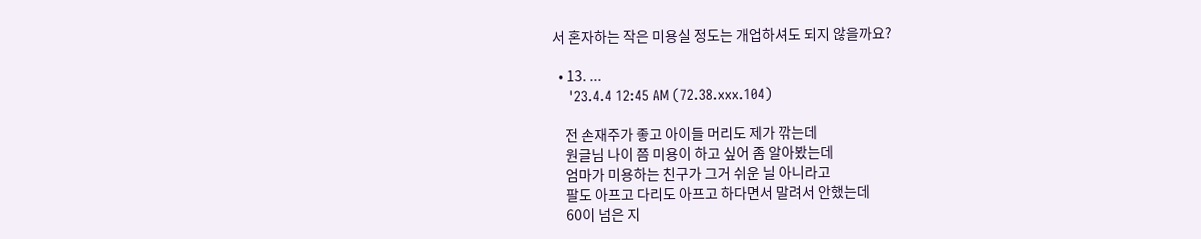서 혼자하는 작은 미용실 정도는 개업하셔도 되지 않을까요?

  • 13. ...
    '23.4.4 12:45 AM (72.38.xxx.104)

    전 손재주가 좋고 아이들 머리도 제가 깎는데
    원글님 나이 쯤 미용이 하고 싶어 좀 알아봤는데
    엄마가 미용하는 친구가 그거 쉬운 닐 아니라고
    팔도 아프고 다리도 아프고 하다면서 말려서 안했는데
    60이 넘은 지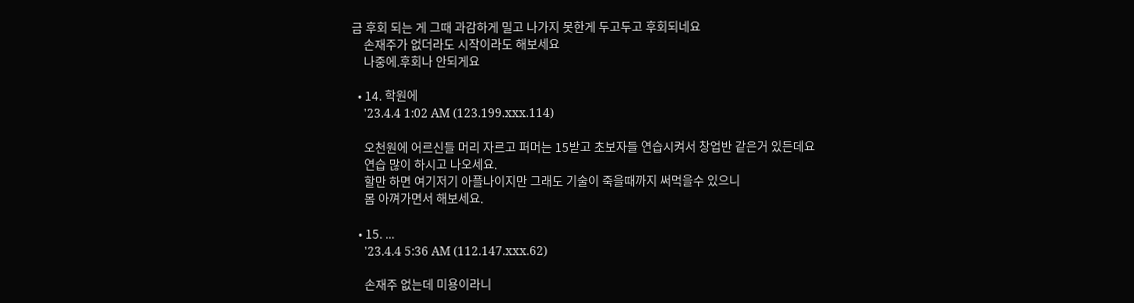금 후회 되는 게 그때 과감하게 밀고 나가지 못한게 두고두고 후회되네요
    손재주가 없더라도 시작이라도 해보세요
    나중에.후회나 안되게요

  • 14. 학원에
    '23.4.4 1:02 AM (123.199.xxx.114)

    오천원에 어르신들 머리 자르고 퍼머는 15받고 초보자들 연습시켜서 창업반 같은거 있든데요
    연습 많이 하시고 나오세요.
    할만 하면 여기저기 아플나이지만 그래도 기술이 죽을때까지 써먹을수 있으니
    몸 아껴가면서 해보세요.

  • 15. ...
    '23.4.4 5:36 AM (112.147.xxx.62)

    손재주 없는데 미용이라니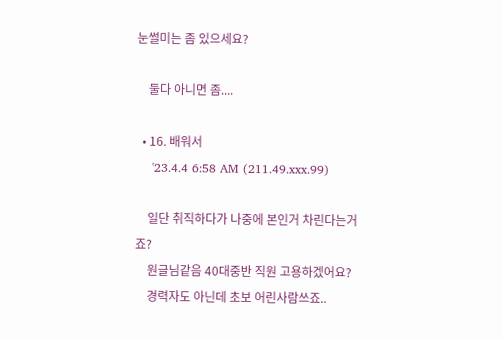눈썰미는 좀 있으세요?

    둘다 아니면 좀....

  • 16. 배워서
    '23.4.4 6:58 AM (211.49.xxx.99)

    일단 취직하다가 나중에 본인거 차린다는거죠?
    원글님같음 40대중반 직원 고용하겠어요?
    경력자도 아닌데 초보 어린사람쓰죠..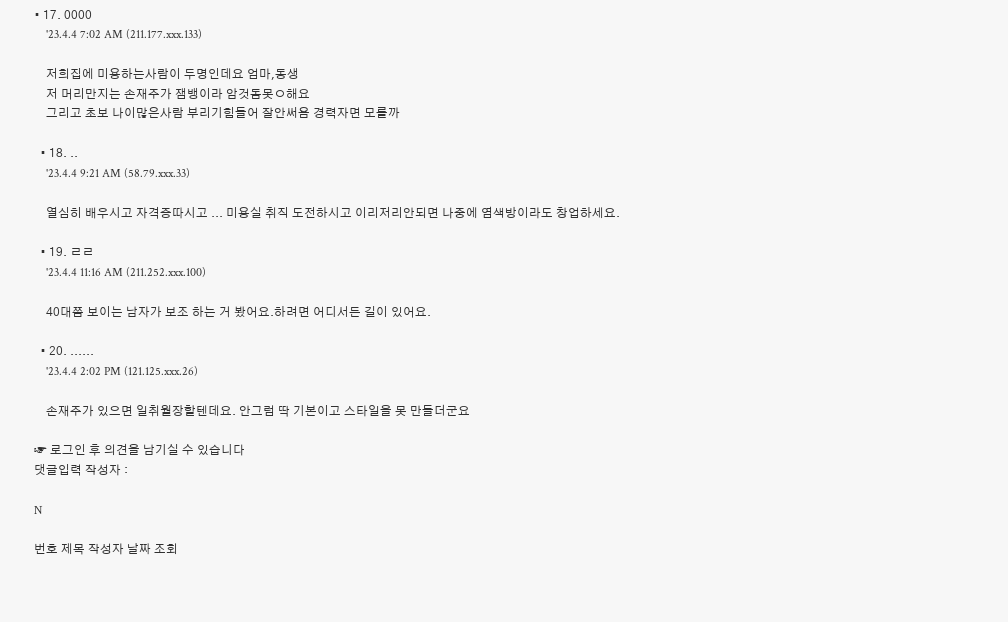• 17. 0000
    '23.4.4 7:02 AM (211.177.xxx.133)

    저희집에 미용하는사람이 두명인데요 엄마,동생
    저 머리만지는 손재주가 잼뱅이라 암것돔못ㅇ해요
    그리고 초보 나이많은사람 부리기힘들어 잘안써욤 경력자면 모를까

  • 18. ..
    '23.4.4 9:21 AM (58.79.xxx.33)

    열심히 배우시고 자격증따시고 ... 미용실 취직 도전하시고 이리저리안되면 나중에 염색방이라도 창업하세요.

  • 19. ㄹㄹ
    '23.4.4 11:16 AM (211.252.xxx.100)

    40대쯤 보이는 남자가 보조 하는 거 봤어요.하려면 어디서든 길이 있어요.

  • 20. ......
    '23.4.4 2:02 PM (121.125.xxx.26)

    손재주가 있으면 일취월장할텐데요. 안그럼 딱 기본이고 스타일을 못 만들더군요

☞ 로그인 후 의견을 남기실 수 있습니다
댓글입력 작성자 :

N

번호 제목 작성자 날짜 조회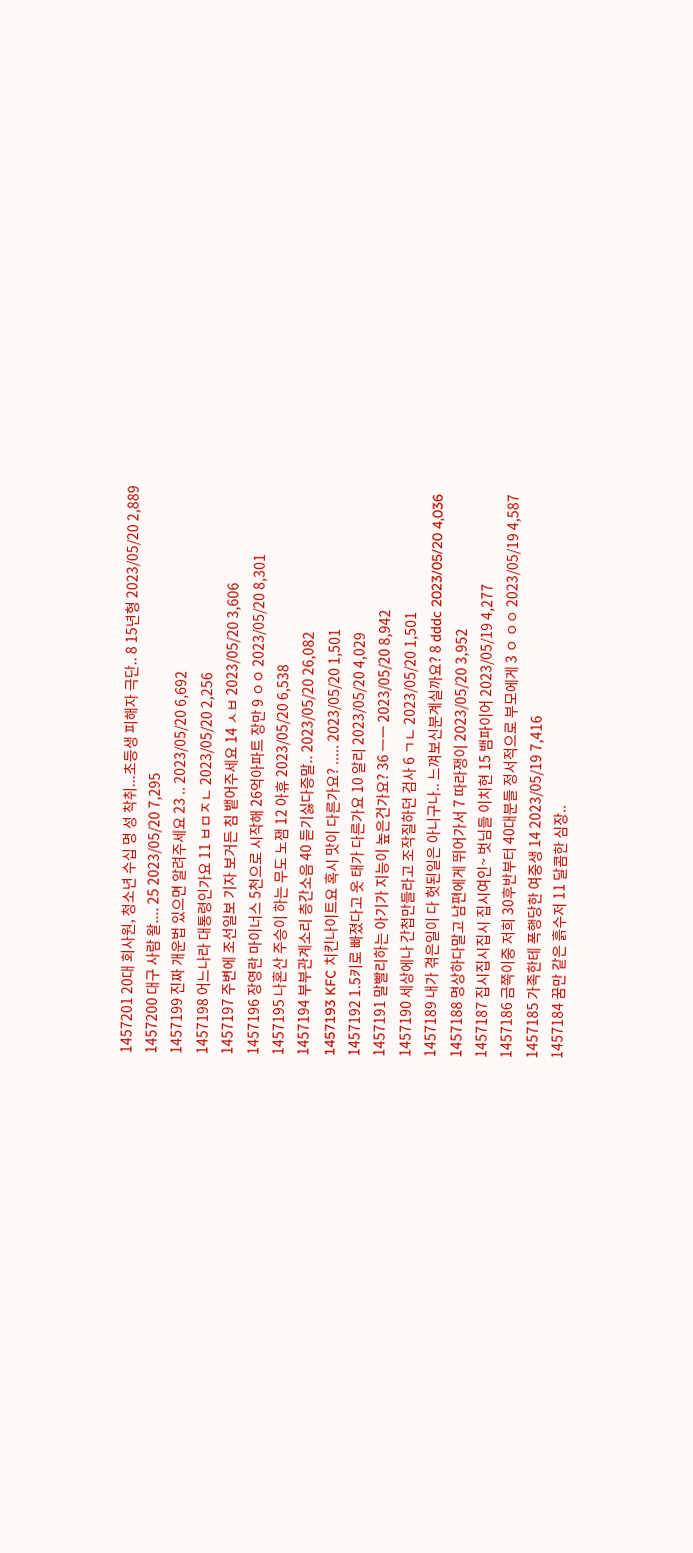1457201 20대 회사원, 청소년 수십 명 성 착취...초등생 피해자 극단.. 8 15년형 2023/05/20 2,889
1457200 대구 사람 왈.... 25 2023/05/20 7,295
1457199 진짜 개운법 있으면 알려주세요 23 .. 2023/05/20 6,692
1457198 어느나라 대통령인가요 11 ㅂㅁㅈㄴ 2023/05/20 2,256
1457197 주변에 조선일보 기자 보거든 침 뱉어주세요 14 ㅅㅂ 2023/05/20 3,606
1457196 장영란 마이너스 5천으로 시작해 26억아파트 장만 9 ㅇㅇ 2023/05/20 8,301
1457195 나혼산 주승이 하는 무도 노잼 12 아휴 2023/05/20 6,538
1457194 부부관계소리 층간소음 40 듣기싫다증말.. 2023/05/20 26,082
1457193 KFC 치킨나이트요 혹시 맛이 다른가요? ..... 2023/05/20 1,501
1457192 1.5키로 빠졌다고 옷 태가 다른가요 10 알리 2023/05/20 4,029
1457191 말빨리하는 아기가 지능이 높은건가요? 36 ㅡㅡ 2023/05/20 8,942
1457190 세상에나 간첩만들라고 조작질하던 검사 6 ㄱㄴ 2023/05/20 1,501
1457189 내가 겪은일이 다 헛된일은 아니구나.. 느껴보신분계실까요? 8 dddc 2023/05/20 4,036
1457188 명상하다말고 남편에게 뛰어가서 7 따라쟁이 2023/05/20 3,952
1457187 집시집시집시 집시여인~ 벗님들 이치현 15 뱀파이어 2023/05/19 4,277
1457186 금쪽이중 저희 30후반부터 40대분들 정서적으로 부모에게 3 ㅇ ㅇㅇ 2023/05/19 4,587
1457185 가족한테 폭행당한 여중생 14 2023/05/19 7,416
1457184 꿈만 같은 흙수저 11 달콤한 심장..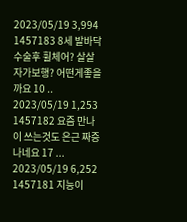2023/05/19 3,994
1457183 8세 발바닥수술후 휠체어? 살살 자가보행? 어떤게좋을까요 10 .. 2023/05/19 1,253
1457182 요즘 만나이 쓰는것도 은근 짜증나네요 17 ... 2023/05/19 6,252
1457181 지능이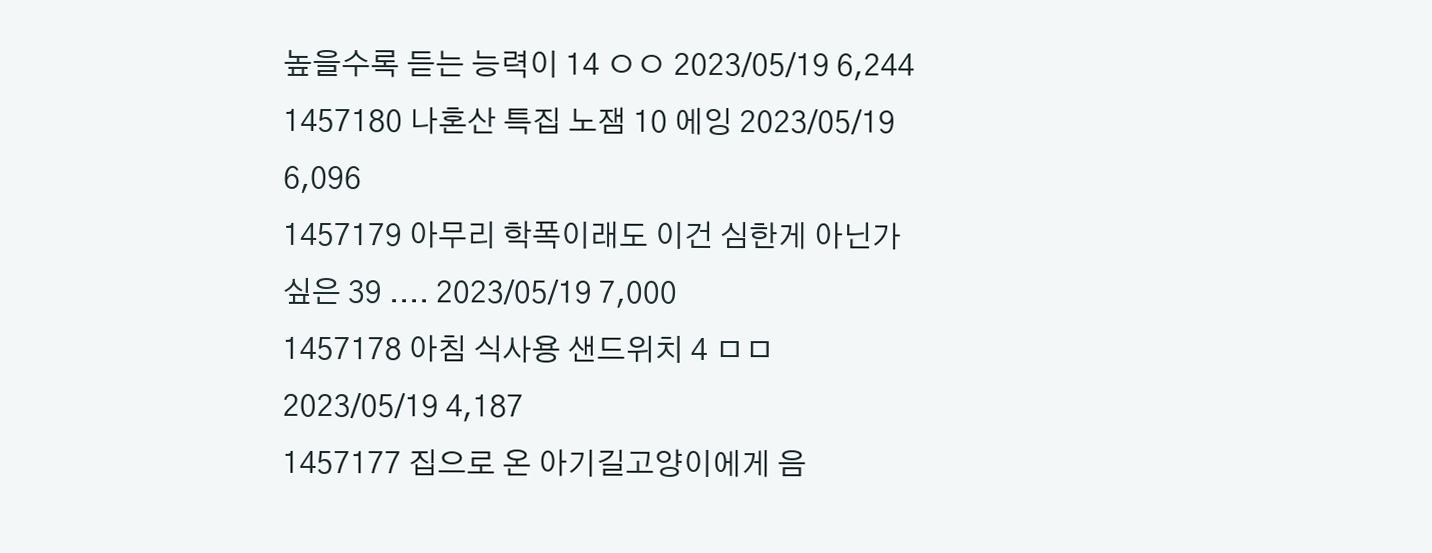높을수록 듣는 능력이 14 ㅇㅇ 2023/05/19 6,244
1457180 나혼산 특집 노잼 10 에잉 2023/05/19 6,096
1457179 아무리 학폭이래도 이건 심한게 아닌가 싶은 39 .... 2023/05/19 7,000
1457178 아침 식사용 샌드위치 4 ㅁㅁ 2023/05/19 4,187
1457177 집으로 온 아기길고양이에게 음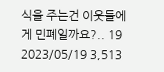식을 주는건 이웃들에게 민폐일까요?.. 19 2023/05/19 3,513